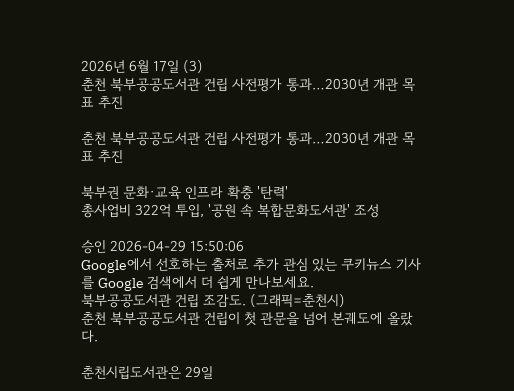2026년 6월 17일 (3)
춘천 북부공공도서관 건립 사전평가 통과…2030년 개관 목표 추진

춘천 북부공공도서관 건립 사전평가 통과…2030년 개관 목표 추진

북부권 문화·교육 인프라 확충 '탄력'
총사업비 322억 투입, '공원 속 복합문화도서관' 조성

승인 2026-04-29 15:50:06
Google에서 선호하는 출처로 추가 관심 있는 쿠키뉴스 기사를 Google 검색에서 더 쉽게 만나보세요.
북부공공도서관 건립 조감도. (그래픽=춘천시)
춘천 북부공공도서관 건립이 첫 관문을 넘어 본궤도에 올랐다.

춘천시립도서관은 29일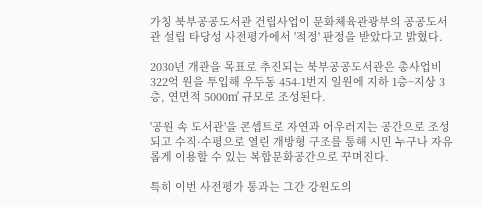가칭 북부공공도서관 건립사업이 문화체육관광부의 공공도서관 설립 타당성 사전평가에서 '적정' 판정을 받았다고 밝혔다.

2030년 개관을 목표로 추진되는 북부공공도서관은 총사업비 322억 원을 투입해 우두동 454-1번지 일원에 지하 1층~지상 3층, 연면적 5000㎡ 규모로 조성된다.

'공원 속 도서관'을 콘셉트로 자연과 어우러지는 공간으로 조성되고 수직·수평으로 열린 개방형 구조를 통해 시민 누구나 자유롭게 이용할 수 있는 복합문화공간으로 꾸며진다.

특히 이번 사전평가 통과는 그간 강원도의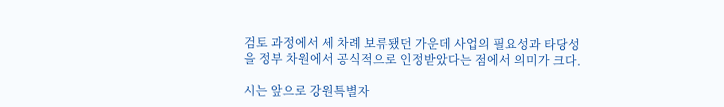검토 과정에서 세 차례 보류됐던 가운데 사업의 필요성과 타당성을 정부 차원에서 공식적으로 인정받았다는 점에서 의미가 크다.

시는 앞으로 강원특별자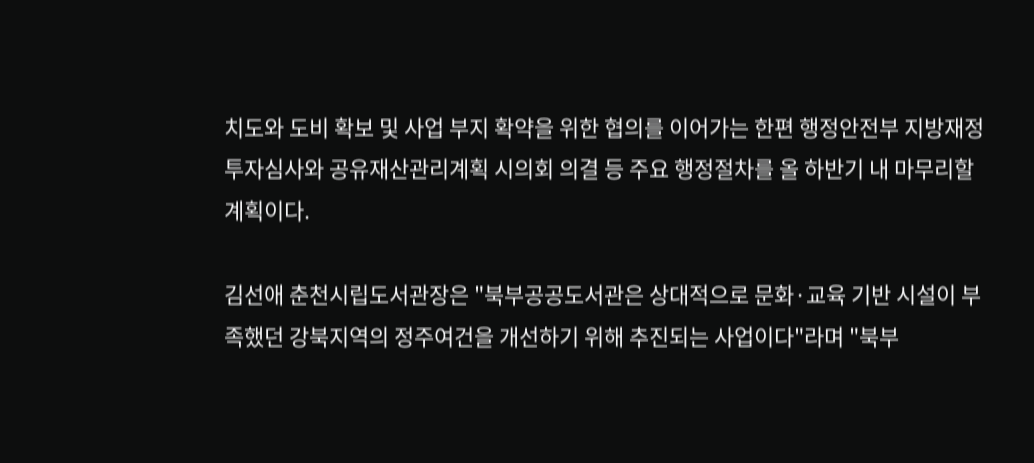치도와 도비 확보 및 사업 부지 확약을 위한 협의를 이어가는 한편 행정안전부 지방재정투자심사와 공유재산관리계획 시의회 의결 등 주요 행정절차를 올 하반기 내 마무리할 계획이다.

김선애 춘천시립도서관장은 "북부공공도서관은 상대적으로 문화·교육 기반 시설이 부족했던 강북지역의 정주여건을 개선하기 위해 추진되는 사업이다"라며 "북부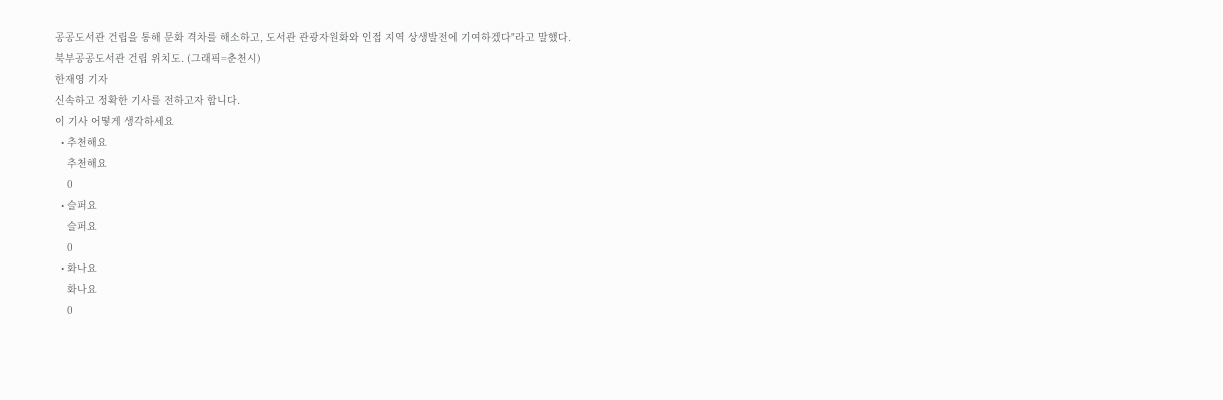공공도서관 건립을 통해 문화 격차를 해소하고, 도서관 관광자원화와 인접 지역 상생발전에 기여하겠다"라고 말했다.
북부공공도서관 건립 위치도. (그래픽=춘천시)
한재영 기자
신속하고 정확한 기사를 전하고자 합니다.
이 기사 어떻게 생각하세요
  • 추천해요
    추천해요
    0
  • 슬퍼요
    슬퍼요
    0
  • 화나요
    화나요
    0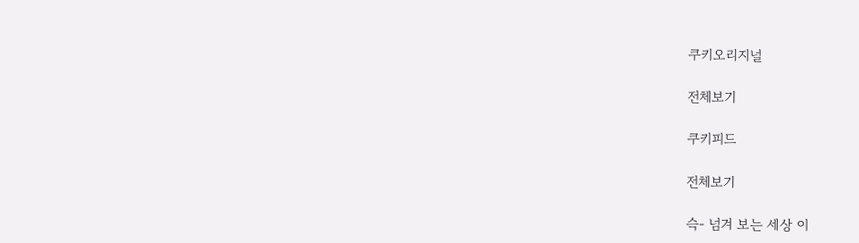쿠키오리지널

전체보기

쿠키피드

전체보기

슥- 넘겨 보는 세상 이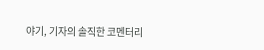야기, 기자의 솔직한 코멘터리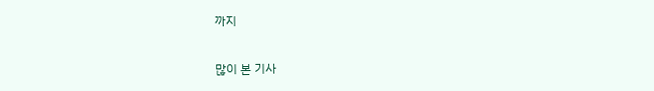까지

많이 본 기사